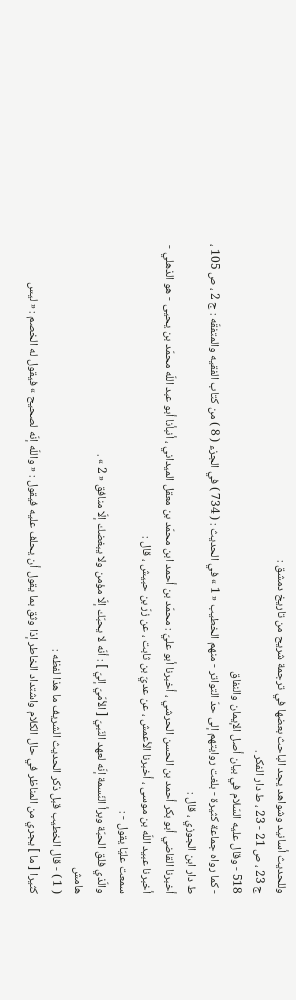وللحديث أسانيد وشواهد يجد الباحث بعضها في ترجمة شريح من تاريخ دمشق :
ج 23 ، ص 21 - 23 ، ط دار الفكر .
518 - وقال عليه السّلام في بيان أصل الإيمان والنفاق
- كما رواه جماعة كثيرة - بلغت روايتهم إلى حدّ التواتر - منهم الخطيب « 1 » في الحديث : ( 734 ) في الجزء ( 8 ) من كتاب الفقيه والمتفقّه : ج 2 ، ص 105 ، ط دار ابن الجوزي ، قال :
أخبرنا القاضي أبو بكر أحمد بن الحسن الحرشي ، أخبرنا أبو عليّ : محمّد بن أحمد ابن محمّد بن معقل الميداني ، أنبأنا أبو عبد اللّه محمّد بن يحيى - هو الذهلي - أخبرنا عبيد اللّه بن موسى ، أخبرنا الأعمش ، عن عديّ بن ثابت ، عن زرّ بن حبيش ، قال :
سمعت عليّا يقول - :
والّذي فلق الحبّة وبرأ النّسمة إنّه لعهد النّبيّ [ الأمّيّ إليّ ] : أنّه لا يحبّك إلّا مؤمن ولا يبغضك إلّا منافق « 2 » .
هامش
( 1 ) - قال الخطيب قبل ذكر الحديث الشريف ما هذا لفظه :
كثيرا [ ما ] يجري من المناظر في حال الكلام واشتداد الخاطر إذا وثق بما يقول أن يحلف عليه فيقول : « واللّه إنّه لصحيح » فيقول له الخصم : « ليس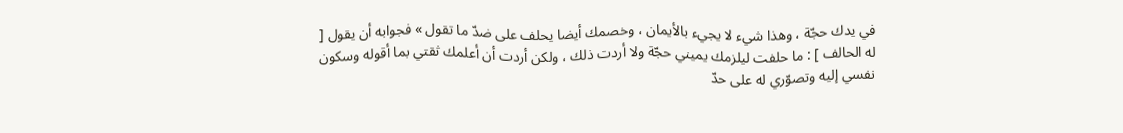في يدك حجّة ، وهذا شيء لا يجيء بالأيمان ، وخصمك أيضا يحلف على ضدّ ما تقول » فجوابه أن يقول [ له الحالف ] : ما حلفت ليلزمك يميني حجّة ولا أردت ذلك ، ولكن أردت أن أعلمك ثقتي بما أقوله وسكون نفسي إليه وتصوّري له على حدّ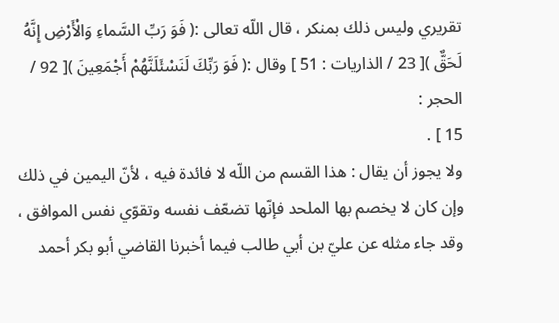تقريري وليس ذلك بمنكر ، قال اللّه تعالى :( فَوَ رَبِّ السَّماءِ وَالْأَرْضِ إِنَّهُ لَحَقٌّ )[ 23 / الذاريات : 51 ] وقال :( فَوَ رَبِّكَ لَنَسْئَلَنَّهُمْ أَجْمَعِينَ )[ 92 / الحجر :
15 ] .
ولا يجوز أن يقال : هذا القسم من اللّه لا فائدة فيه ، لأنّ اليمين في ذلك وإن كان لا يخصم بها الملحد فإنّها تضعّف نفسه وتقوّي نفس الموافق ، وقد جاء مثله عن عليّ بن أبي طالب فيما أخبرنا القاضي أبو بكر أحمد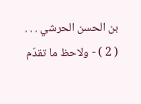بن الحسن الحرشي . . .
( 2 ) - ولاحظ ما تقدّم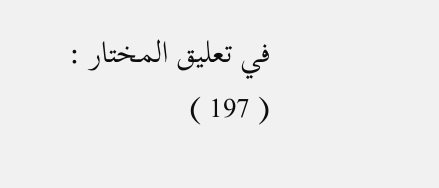في تعليق المختار : ( 197 )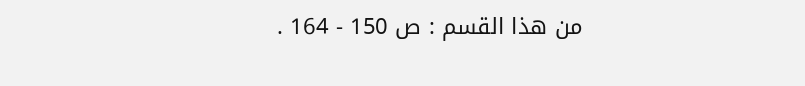من هذا القسم : ص 150 - 164 .